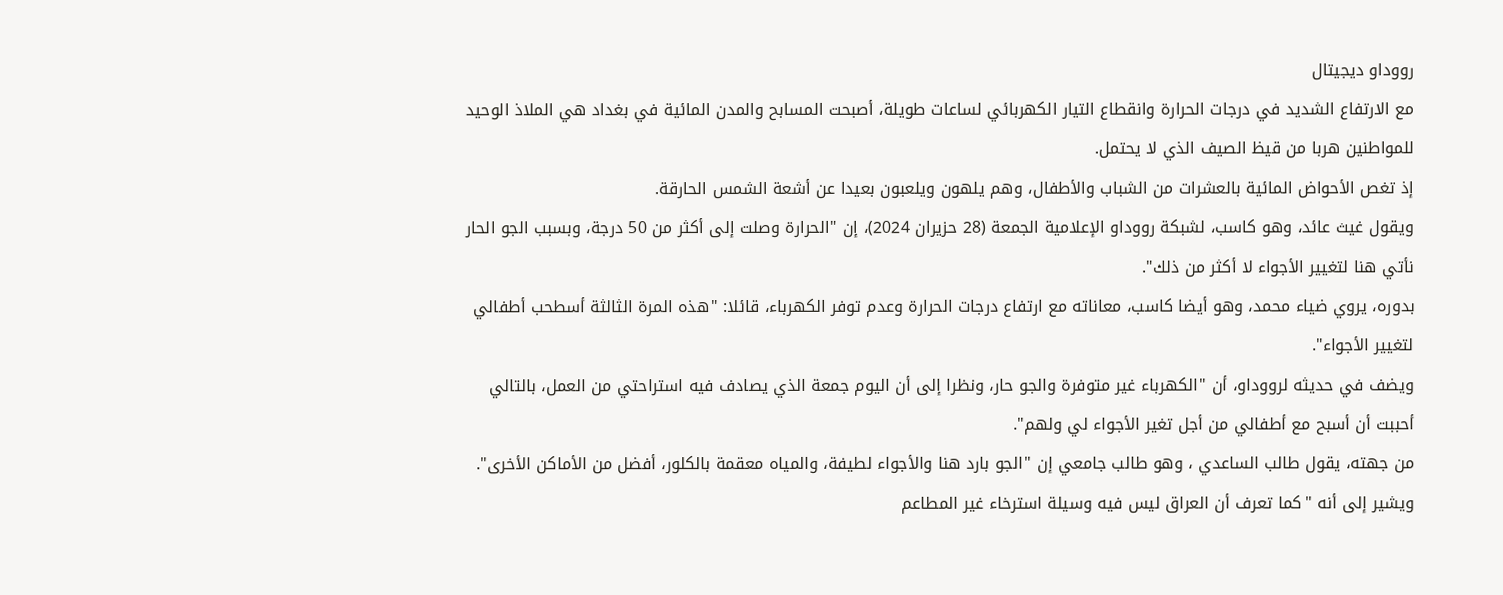رووداو ديجيتال
مع الارتفاع الشديد في درجات الحرارة وانقطاع التيار الكهربائي لساعات طويلة، أصبحت المسابح والمدن المائية في بغداد هي الملاذ الوحيد للمواطنين هربا من قيظ الصيف الذي لا يحتمل.
إذ تغص الأحواض المائية بالعشرات من الشباب والأطفال، وهم يلهون ويلعبون بعيدا عن أشعة الشمس الحارقة.
ويقول غيث عائد، وهو كاسب، لشبكة رووداو الإعلامية الجمعة (28 حزيران 2024)، إن "الحرارة وصلت إلى أكثر من 50 درجة، وبسبب الجو الحار نأتي هنا لتغيير الأجواء لا أكثر من ذلك".
بدوره، يروي ضياء محمد، وهو أيضا كاسب، معاناته مع ارتفاع درجات الحرارة وعدم توفر الكهرباء، قائلا: "هذه المرة الثالثة أسطحب أطفالي لتغيير الأجواء".
ويضف في حديثه لرووداو، أن "الكهرباء غير متوفرة والجو حار، ونظرا إلى أن اليوم جمعة الذي يصادف فيه استراحتي من العمل، بالتالي أحببت أن أسبح مع أطفالي من أجل تغير الأجواء لي ولهم".
من جهته، يقول طالب الساعدي ، وهو طالب جامعي إن "الجو بارد هنا والأجواء لطيفة، والمياه معقمة بالكلور، أفضل من الأماكن الأخرى".
ويشير إلى أنه "كما تعرف أن العراق ليس فيه وسيلة استرخاء غير المطاعم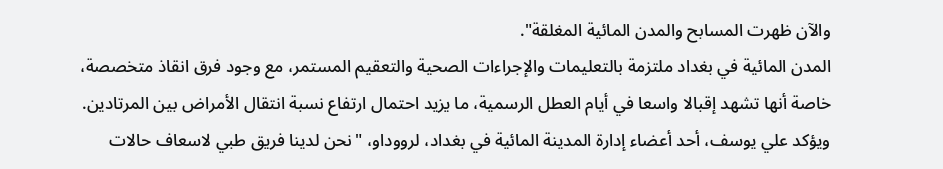والآن ظهرت المسابح والمدن المائية المغلقة".
المدن المائية في بغداد ملتزمة بالتعليمات والإجراءات الصحية والتعقيم المستمر، مع وجود فرق انقاذ متخصصة، خاصة أنها تشهد إقبالا واسعا في أيام العطل الرسمية، ما يزيد احتمال ارتفاع نسبة انتقال الأمراض بين المرتادين.
ويؤكد علي يوسف، أحد أعضاء إدارة المدينة المائية في بغداد، لرووداو، "نحن لدينا فريق طبي لاسعاف حالات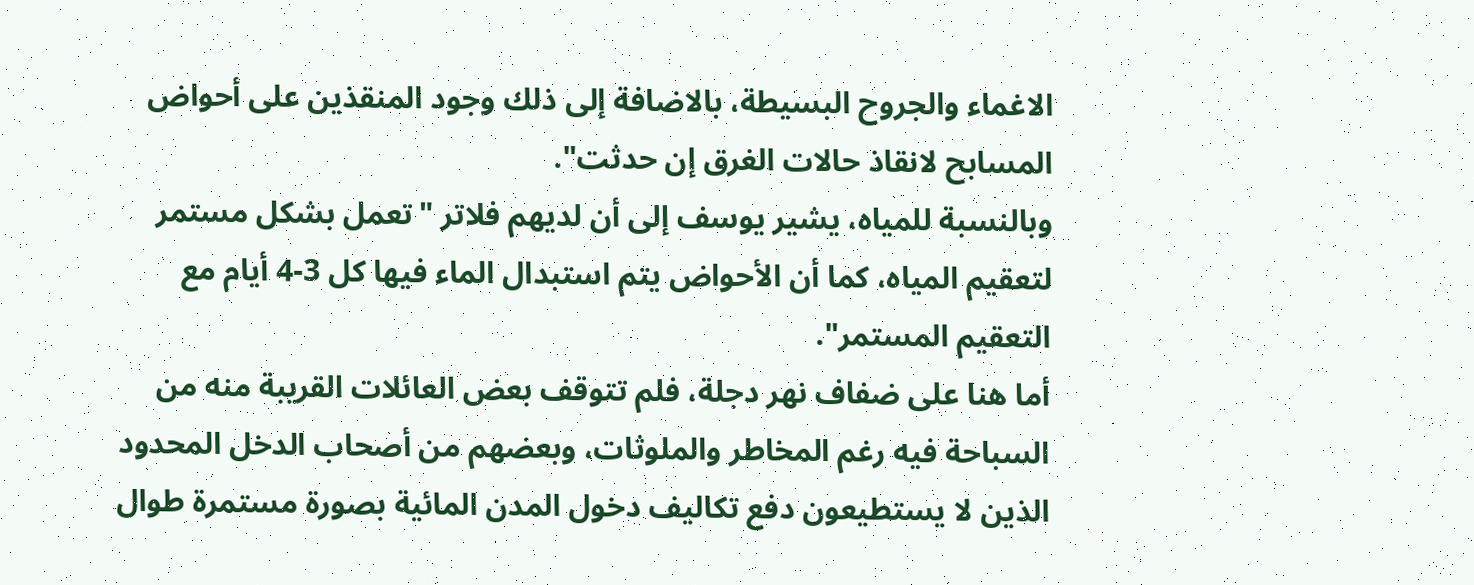الاغماء والجروح البسيطة، بالاضافة إلى ذلك وجود المنقذين على أحواض المسابح لانقاذ حالات الغرق إن حدثت".
وبالنسبة للمياه، يشير يوسف إلى أن لديهم فلاتر "تعمل بشكل مستمر لتعقيم المياه، كما أن الأحواض يتم استبدال الماء فيها كل 3-4 أيام مع التعقيم المستمر".
أما هنا على ضفاف نهر دجلة، فلم تتوقف بعض العائلات القريبة منه من السباحة فيه رغم المخاطر والملوثات، وبعضهم من أصحاب الدخل المحدود الذين لا يستطيعون دفع تكاليف دخول المدن المائية بصورة مستمرة طوال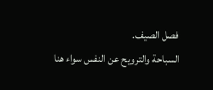فصل الصيف.
السباحة والترويح عن النفس سواء هنا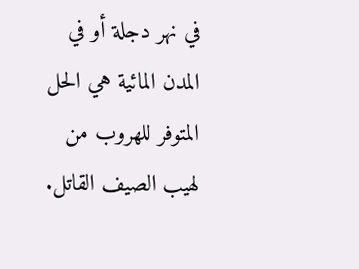في نهر دجلة أو في المدن المائية هي الحل المتوفر للهروب من لهيب الصيف القاتل.